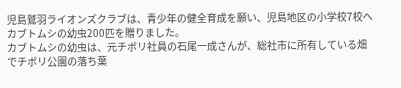児島鷲羽ライオンズクラブは、青少年の健全育成を願い、児島地区の小学校7校へカブトムシの幼虫200匹を贈りました。
カブトムシの幼虫は、元チボリ社員の石尾一成さんが、総社市に所有している畑でチボリ公園の落ち葉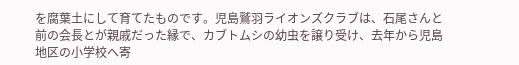を腐葉土にして育てたものです。児島鷲羽ライオンズクラブは、石尾さんと前の会長とが親戚だった縁で、カブトムシの幼虫を譲り受け、去年から児島地区の小学校へ寄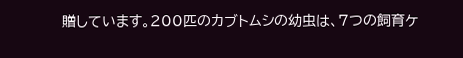贈しています。200匹のカブトムシの幼虫は、7つの飼育ケ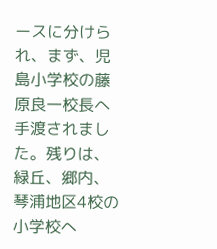ースに分けられ、まず、児島小学校の藤原良一校長へ手渡されました。残りは、緑丘、郷内、琴浦地区4校の小学校へ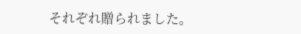それぞれ贈られました。